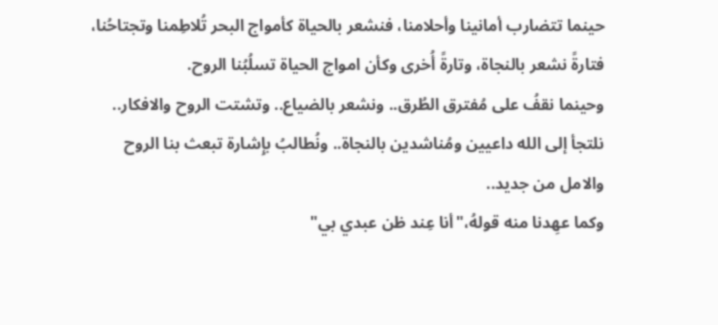حينما تتضارب أمانينا وأحلامنا، فنشعر بالحياة كأمواج البحر تُلاطِمنا وتجتاحُنا، فتارةً نشعر بالنجاة، وتارةً أُخرى وكأن امواج الحياة تسلُبُنا الروح.
وحينما نقفُ على مُفترق الطُرق.. ونشعر بالضياع.. وتشتت الروح والافكار.. نلتجأ إلى الله داعيين ومُناشدين بالنجاة.. ونُطالبُ بإِشارة تبعث بنا الروح والامل من جديد..
وكما عهِدنا منه قولهُ،"أنا عِند ظن عبدي بي"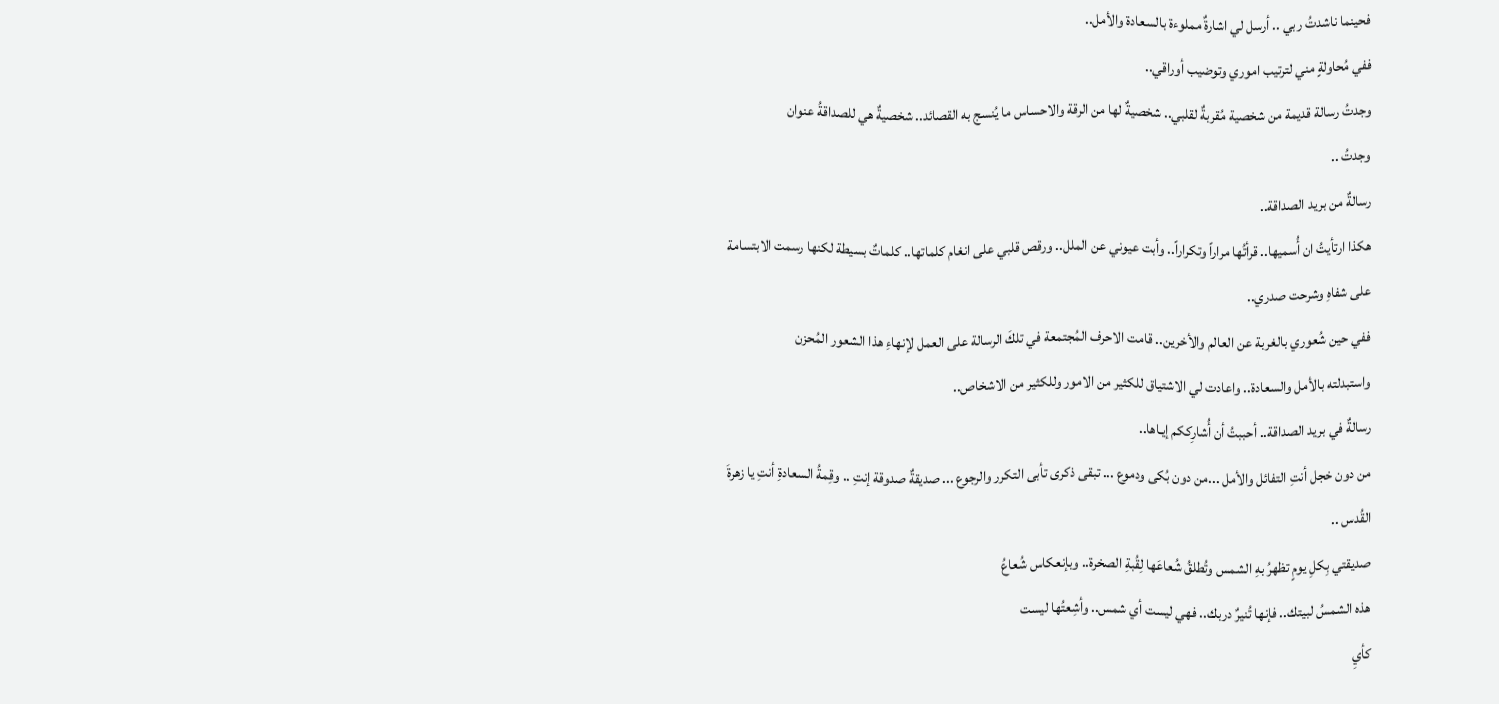فحينما ناشدتُ ربي .. أرسل لي اشارةٌ مملوءة بالسعادة والأمل..
ففي مُحاولةٍ مني لترتيب اموري وتوضيب أوراقي..
وجدتُ رسالة قديمة من شخصية مُقربةٌ لقلبي.. شخصيةٌ لها من الرقة والاحساس ما يُنسج به القصائد.. شخصيةٌ هي للصداقةُ عنوان
وجدتُ ..
رسالةٌ من بريد الصداقة..
هكذا ارتأيتُ ان أُسميها.. قرأتُها مراراً وتكراراً.. وأبت عيوني عن الملل.. ورقص قلبي على انغام كلماتها.. كلماتٌ بسيطة لكنها رسمت الابتسامة على شفاهِ وشرحت صدري..
ففي حين شُعوري بالغربة عن العالم والأخرين.. قامت الاحرف المُجتمعة في تلكَ الرسالة على العمل لإنهاءِ هذا الشعور المُحزن
واستبدلته بالأمل والسعادة.. واعادت لي الاشتياق للكثير من الامور وللكثير من الاشخاص..
رسالةٌ في بريد الصداقة.. أحببتُ أن أُشارِككم إيـاها..
من دون خجل أنتِ التفائل والأمل ...من دون بُكى ودموع ... تبقى ذكرى تأبى التكرر والرجوع ... صديقةٌ صدوقة إنتِ .. وقِمةُ السعادةِ أنتِ يا زهرةَ القُدس ..
صديقتي بِكلِ يومٍ تظهرُ بهِ الشمس وتُطلقُ شُعاعَها لِقُبةِ الصخرة.. وبإنعكاس شُعاعُ
هذه الشمسُ لبيتك.. فإنها تُنيرٌ دربك.. فهي ليست أي شمس.. وأشِعتُها ليست
كأيِ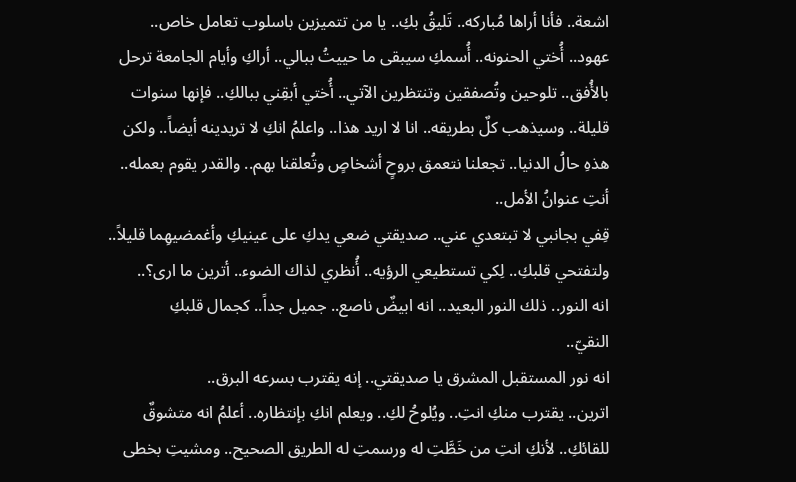اشعة.. فأنا أراها مُباركه.. تَليقُ بكِ.. يا من تتميزين باسلوب تعامل خاص..
عهود.. أُختي الحنونه.. أُسمكِ سيبقى ما حييتُ ببالي.. أراكِ وأيام الجامعة ترحل
بالأُفق.. تلوحين وتُصفقين وتنتظرين الآتي.. أُختي أبقِني ببالكِ.. فإنها سنوات
قليلة.. وسيذهب كلٌ بطريقه.. انا لا اريد هذا.. واعلمُ انكِ لا تريدينه أيضاً.. ولكن
هذهِ حالُ الدنيا.. تجعلنا نتعمق بروحٍ أشخاصٍ وتُعلقنا بهم.. والقدر يقوم بعمله..
أنتِ عنوانُ الأمل..
قِفي بجانبي لا تبتعدي عني.. صديقتي ضعي يدكِ على عينيكِ وأغمضيهِما قليلاً..
ولتفتحي قلبكِ.. لِكي تستطيعي الرؤيه.. أُنظري لذاك الضوء.. أترين ما ارى؟..
انه النور.. ذلك النور البعيد.. انه ابيضٌ ناصع.. جميل جداً.. كجمال قلبكِ
النقيّ..
انه نور المستقبل المشرق يا صديقتي.. إنه يقترب بسرعه البرق..
اترين.. يقترب منكِ انتِ.. ويُلوحُ لكِ.. ويعلم انكِ بإنتظاره.. أعلمُ انه متشوقٌ
للقائكِ.. لأنكِ انتِ من خَطَّتِ له ورسمتِ له الطريق الصحيح.. ومشيتِ بخطى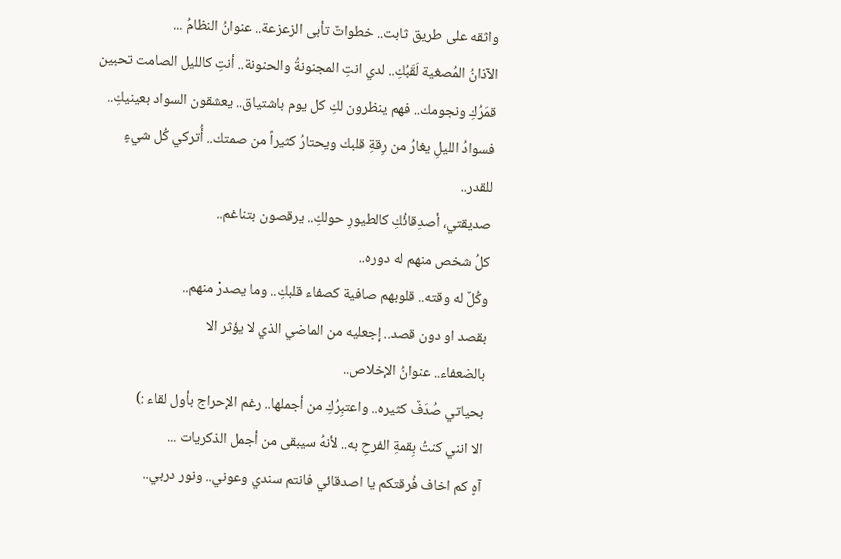واثقه على طريق ثابت.. خطواتٌ تأبى الزعزعة.. عنوانُ النظامُ ...
الآذانُ المُصغية لَقَبُكِ.. لدي انتِ المجنونةُ والحنونة.. أنتِ كالليل الصامت تحبين
قمَرُكِ ونجومك.. فهم ينظرون لكِ كل يوم باشتياق.. يعشقون السواد بعينيكِ..
فسوادُ الليلِ يغارُ من رِقةِ قلبك ويحتارُ كثيراً من صمتك.. أُتركي كُل شيءٍ
للقدر..
صديقتي، أصدِقائُكِ كالطيورِ حولكِ.. يرقصون بتناغم..
كلُ شخص منهم له دوره..
وكُلٌ له وقته.. قلوبهم صافية كصفاء قلبكِ.. وما يصدرْ منهم..
بقصد او دون قصد.. إجعليه من الماضي الذي لا يؤثر الا
بالضعفاء.. عنوانُ الإخلاص..
بحياتي صُدَفٌ كثيره.. واعتبِرُكِ من أجملها.. رغم الإحراج بأول لقاء :)
الا انني كنتُ بِقمةِ الفرحِ به.. لأنهُ سيبقى من أجمل الذكريات ...
آهٍ كم اخاف فُرقتكم يا اصدقائي فانتم سندي وعوني.. ونور دربي..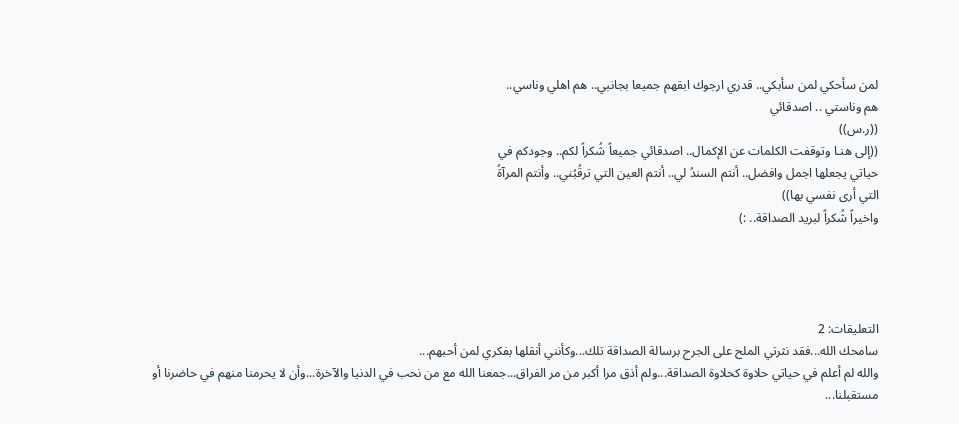لمن سأحكي لمن سأبكي.. قدري ارجوك ابقهم جميعا بجانبي.. هم اهلي وناسي..
هم وناستي .. اصدقائي
((ر.س))
((إلى هنـا وتوقفت الكلمات عن الإكمال.. اصدقائي جميعاً شُكراً لكم.. وجودكم في
حياتي يجعلها اجمل وافضل.. أنتم السندُ لي.. أنتم العين التي ترقُبُني.. وأنتم المرآةُ
التي أرى نفسي بها))
واخيراً شُكراً لبريد الصداقة.. :)




التعليقات: 2
سامحك الله...فقد نثرتي الملح على الجرح برسالة الصداقة تلك...وكأنني أنقلها بفكري لمن أحبهم...
والله لم أعلم في حياتي حلاوة كحلاوة الصداقة...ولم أذق مرا أكبر من مر الفراق...جمعنا الله مع من نحب في الدنيا والآخرة...وأن لا يحرمنا منهم في حاضرنا أو مستقبلنا...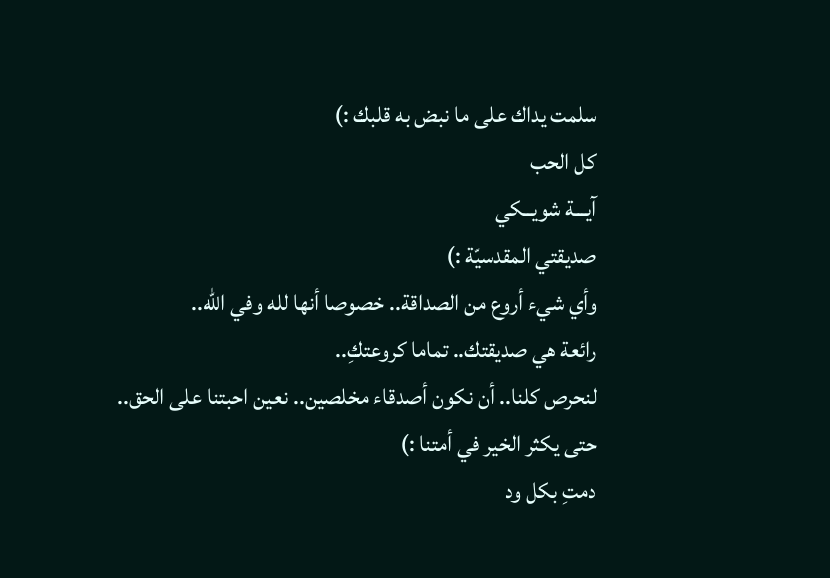سلمت يداك على ما نبض به قلبك :)
كل الحب
آيـــة شويــكي
صديقتي المقدسيّة :)
وأي شيء أروع من الصداقة.. خصوصا أنها لله وفي الله..
رائعة هي صديقتك.. تماما كروعتكِ..
لنحرص كلنا.. أن نكون أصدقاء مخلصين.. نعين احبتنا على الحق..
حتى يكثر الخير في أمتنا :)
دمتِ بكل ود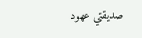صديقتي عهود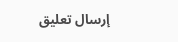إرسال تعليق